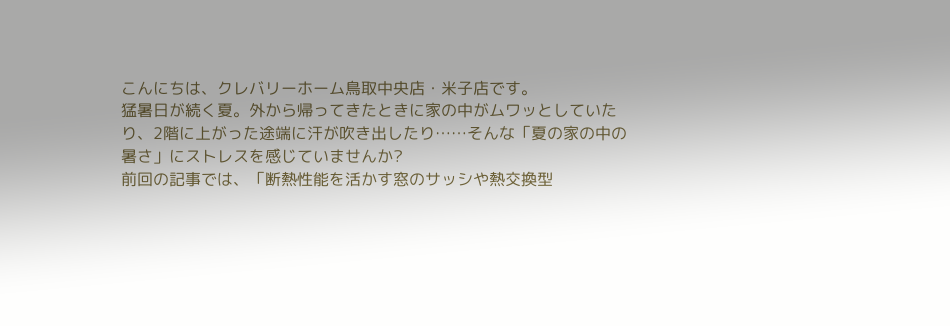こんにちは、クレバリーホーム鳥取中央店・米子店です。
猛暑日が続く夏。外から帰ってきたときに家の中がムワッとしていたり、2階に上がった途端に汗が吹き出したり……そんな「夏の家の中の暑さ」にストレスを感じていませんか?
前回の記事では、「断熱性能を活かす窓のサッシや熱交換型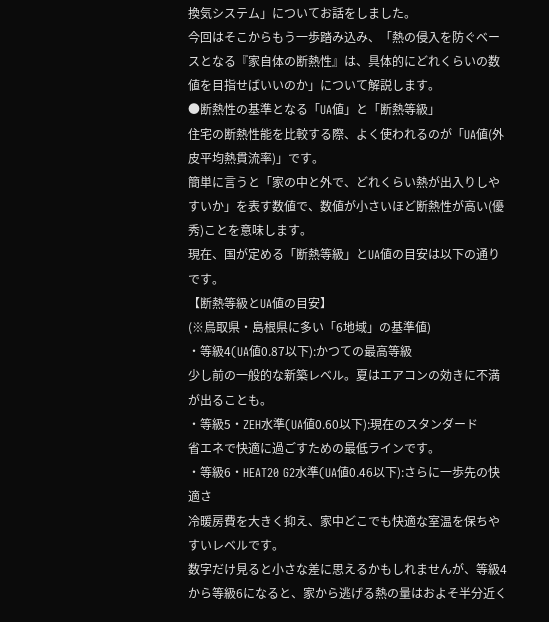換気システム」についてお話をしました。
今回はそこからもう一歩踏み込み、「熱の侵入を防ぐベースとなる『家自体の断熱性』は、具体的にどれくらいの数値を目指せばいいのか」について解説します。
●断熱性の基準となる「UA値」と「断熱等級」
住宅の断熱性能を比較する際、よく使われるのが「UA値(外皮平均熱貫流率)」です。
簡単に言うと「家の中と外で、どれくらい熱が出入りしやすいか」を表す数値で、数値が小さいほど断熱性が高い(優秀)ことを意味します。
現在、国が定める「断熱等級」とUA値の目安は以下の通りです。
【断熱等級とUA値の目安】
(※鳥取県・島根県に多い「6地域」の基準値)
・等級4(UA値0.87以下):かつての最高等級
少し前の一般的な新築レベル。夏はエアコンの効きに不満が出ることも。
・等級5・ZEH水準(UA値0.60以下):現在のスタンダード
省エネで快適に過ごすための最低ラインです。
・等級6・HEAT20 G2水準(UA値0.46以下):さらに一歩先の快適さ
冷暖房費を大きく抑え、家中どこでも快適な室温を保ちやすいレベルです。
数字だけ見ると小さな差に思えるかもしれませんが、等級4から等級6になると、家から逃げる熱の量はおよそ半分近く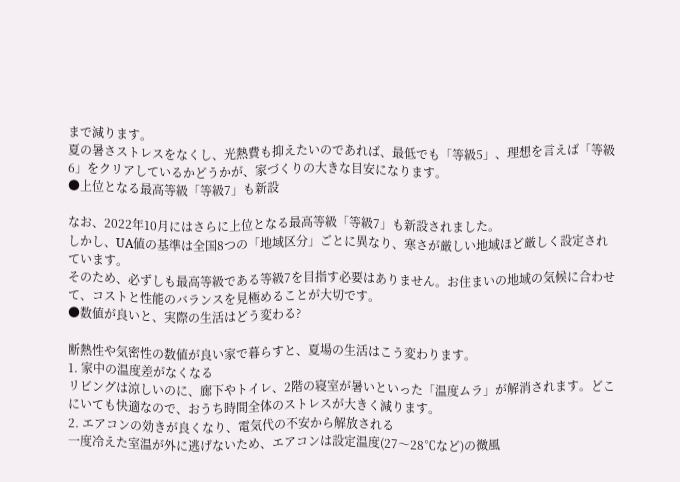まで減ります。
夏の暑さストレスをなくし、光熱費も抑えたいのであれば、最低でも「等級5」、理想を言えば「等級6」をクリアしているかどうかが、家づくりの大きな目安になります。
●上位となる最高等級「等級7」も新設

なお、2022年10月にはさらに上位となる最高等級「等級7」も新設されました。
しかし、UA値の基準は全国8つの「地域区分」ごとに異なり、寒さが厳しい地域ほど厳しく設定されています。
そのため、必ずしも最高等級である等級7を目指す必要はありません。お住まいの地域の気候に合わせて、コストと性能のバランスを見極めることが大切です。
●数値が良いと、実際の生活はどう変わる?

断熱性や気密性の数値が良い家で暮らすと、夏場の生活はこう変わります。
1. 家中の温度差がなくなる
リビングは涼しいのに、廊下やトイレ、2階の寝室が暑いといった「温度ムラ」が解消されます。どこにいても快適なので、おうち時間全体のストレスが大きく減ります。
2. エアコンの効きが良くなり、電気代の不安から解放される
一度冷えた室温が外に逃げないため、エアコンは設定温度(27〜28℃など)の微風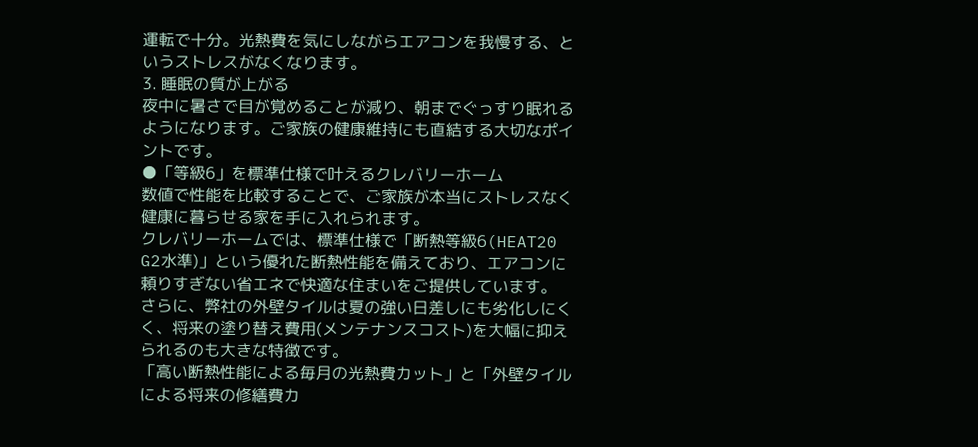運転で十分。光熱費を気にしながらエアコンを我慢する、というストレスがなくなります。
3. 睡眠の質が上がる
夜中に暑さで目が覚めることが減り、朝までぐっすり眠れるようになります。ご家族の健康維持にも直結する大切なポイントです。
●「等級6」を標準仕様で叶えるクレバリーホーム
数値で性能を比較することで、ご家族が本当にストレスなく健康に暮らせる家を手に入れられます。
クレバリーホームでは、標準仕様で「断熱等級6(HEAT20 G2水準)」という優れた断熱性能を備えており、エアコンに頼りすぎない省エネで快適な住まいをご提供しています。
さらに、弊社の外壁タイルは夏の強い日差しにも劣化しにくく、将来の塗り替え費用(メンテナンスコスト)を大幅に抑えられるのも大きな特徴です。
「高い断熱性能による毎月の光熱費カット」と「外壁タイルによる将来の修繕費カ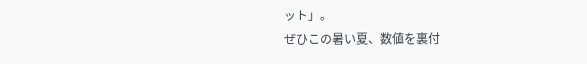ット」。
ぜひこの暑い夏、数値を裏付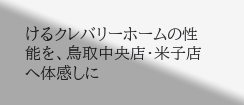けるクレバリーホームの性能を、鳥取中央店・米子店へ体感しに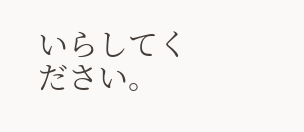いらしてください。